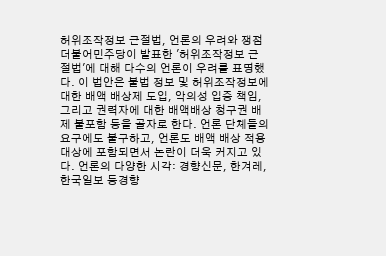허위조작정보 근절법, 언론의 우려와 쟁점더불어민주당이 발표한 '허위조작정보 근절법'에 대해 다수의 언론이 우려를 표명했다. 이 법안은 불법 정보 및 허위조작정보에 대한 배액 배상제 도입, 악의성 입증 책임, 그리고 권력자에 대한 배액배상 청구권 배제 불포함 등을 골자로 한다. 언론 단체들의 요구에도 불구하고, 언론도 배액 배상 적용 대상에 포함되면서 논란이 더욱 커지고 있다. 언론의 다양한 시각: 경향신문, 한겨레, 한국일보 등경향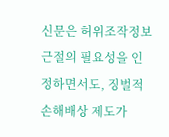신문은 허위조작정보 근절의 필요성을 인정하면서도, 징벌적 손해배상 제도가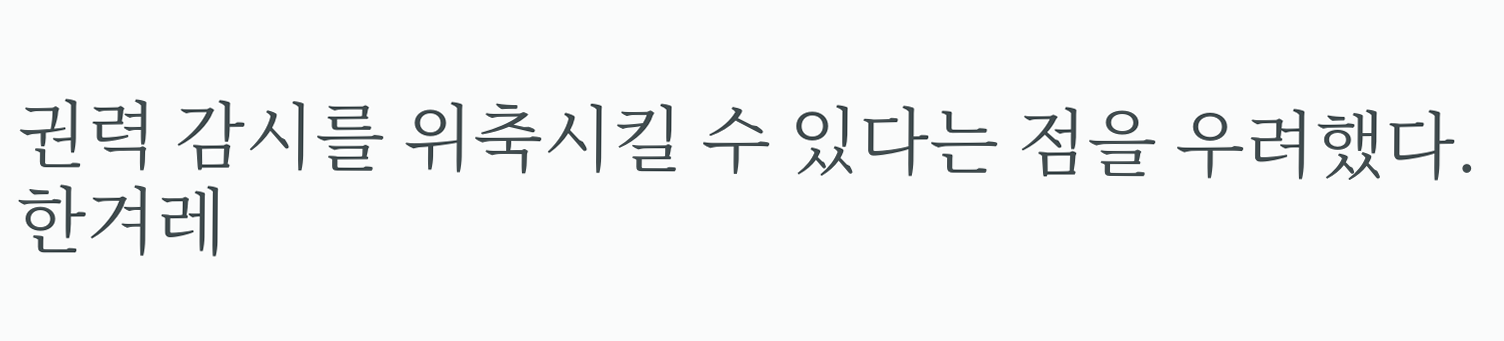권력 감시를 위축시킬 수 있다는 점을 우려했다. 한겨레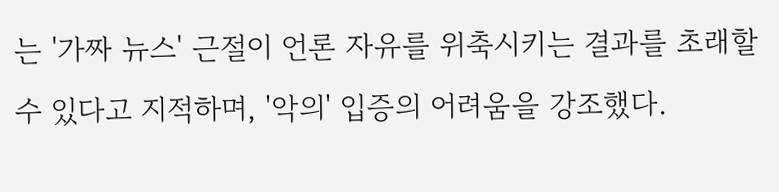는 '가짜 뉴스' 근절이 언론 자유를 위축시키는 결과를 초래할 수 있다고 지적하며, '악의' 입증의 어려움을 강조했다.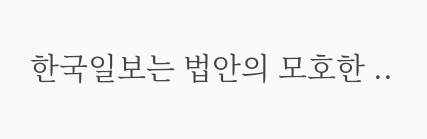한국일보는 법안의 모호한 ..